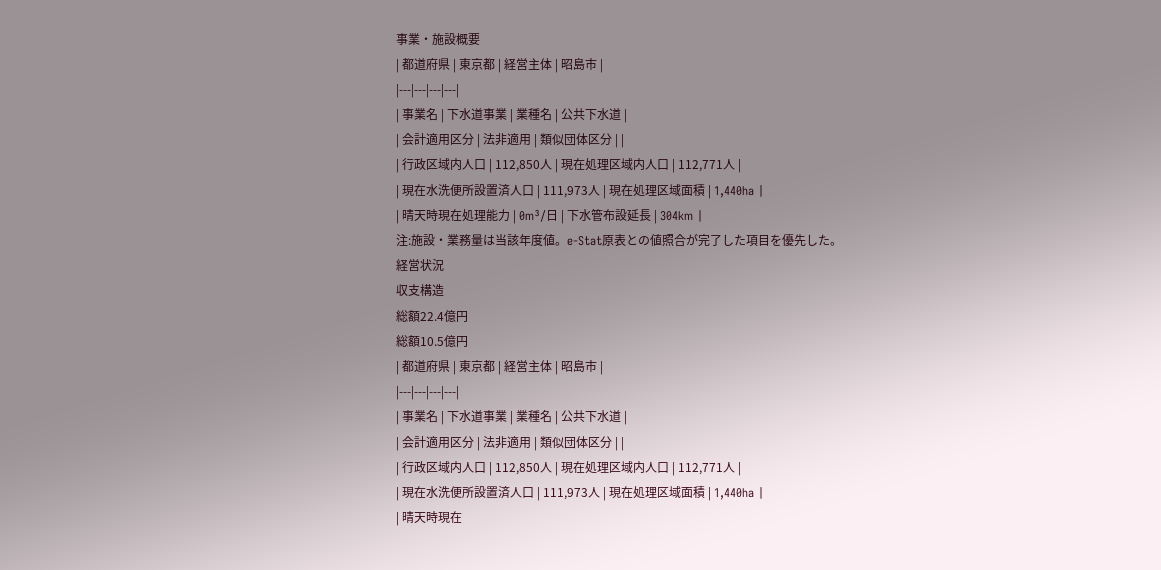事業・施設概要
| 都道府県 | 東京都 | 経営主体 | 昭島市 |
|---|---|---|---|
| 事業名 | 下水道事業 | 業種名 | 公共下水道 |
| 会計適用区分 | 法非適用 | 類似団体区分 | |
| 行政区域内人口 | 112,850人 | 現在処理区域内人口 | 112,771人 |
| 現在水洗便所設置済人口 | 111,973人 | 現在処理区域面積 | 1,440ha |
| 晴天時現在処理能力 | 0m³/日 | 下水管布設延長 | 304km |
注:施設・業務量は当該年度値。e-Stat原表との値照合が完了した項目を優先した。
経営状況
収支構造
総額22.4億円
総額10.5億円
| 都道府県 | 東京都 | 経営主体 | 昭島市 |
|---|---|---|---|
| 事業名 | 下水道事業 | 業種名 | 公共下水道 |
| 会計適用区分 | 法非適用 | 類似団体区分 | |
| 行政区域内人口 | 112,850人 | 現在処理区域内人口 | 112,771人 |
| 現在水洗便所設置済人口 | 111,973人 | 現在処理区域面積 | 1,440ha |
| 晴天時現在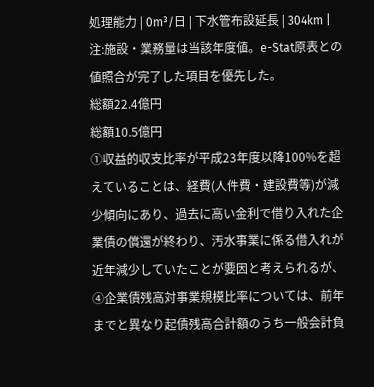処理能力 | 0m³/日 | 下水管布設延長 | 304km |
注:施設・業務量は当該年度値。e-Stat原表との値照合が完了した項目を優先した。
総額22.4億円
総額10.5億円
①収益的収支比率が平成23年度以降100%を超えていることは、経費(人件費・建設費等)が減少傾向にあり、過去に高い金利で借り入れた企業債の償還が終わり、汚水事業に係る借入れが近年減少していたことが要因と考えられるが、④企業債残高対事業規模比率については、前年までと異なり起債残高合計額のうち一般会計負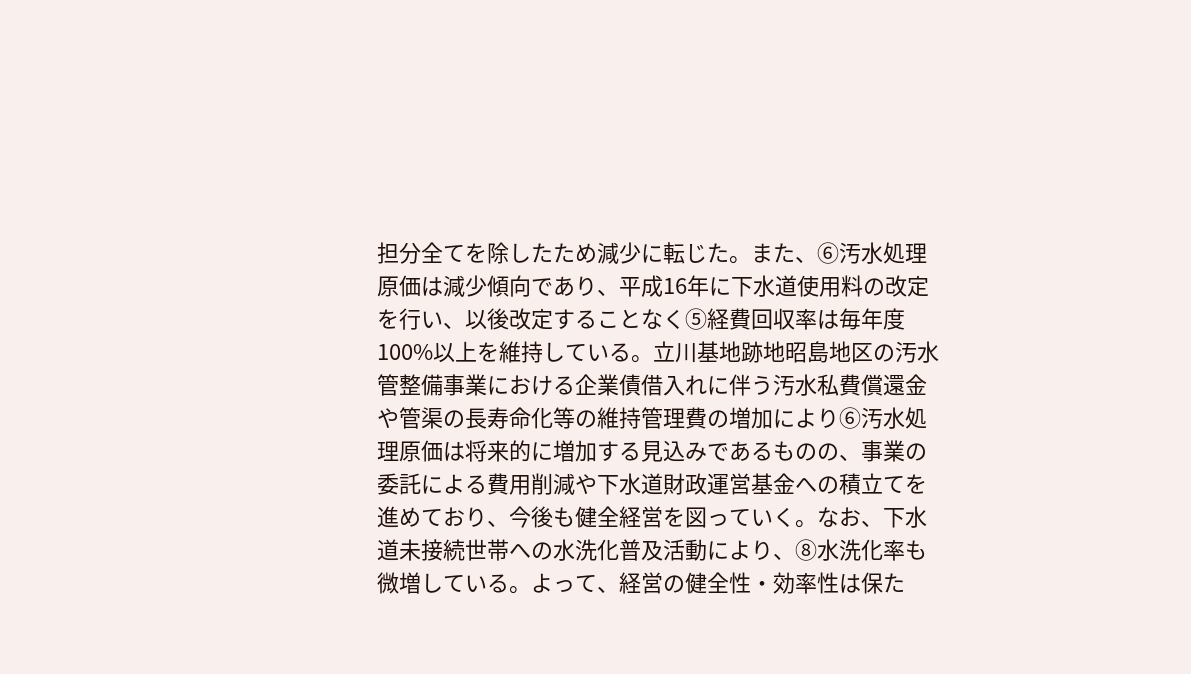担分全てを除したため減少に転じた。また、⑥汚水処理原価は減少傾向であり、平成16年に下水道使用料の改定を行い、以後改定することなく⑤経費回収率は毎年度100%以上を維持している。立川基地跡地昭島地区の汚水管整備事業における企業債借入れに伴う汚水私費償還金や管渠の長寿命化等の維持管理費の増加により⑥汚水処理原価は将来的に増加する見込みであるものの、事業の委託による費用削減や下水道財政運営基金への積立てを進めており、今後も健全経営を図っていく。なお、下水道未接続世帯への水洗化普及活動により、⑧水洗化率も微増している。よって、経営の健全性・効率性は保た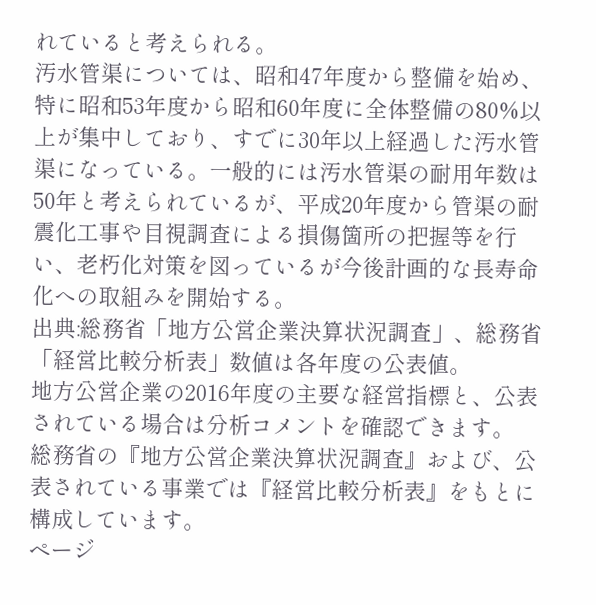れていると考えられる。
汚水管渠については、昭和47年度から整備を始め、特に昭和53年度から昭和60年度に全体整備の80%以上が集中しており、すでに30年以上経過した汚水管渠になっている。一般的には汚水管渠の耐用年数は50年と考えられているが、平成20年度から管渠の耐震化工事や目視調査による損傷箇所の把握等を行い、老朽化対策を図っているが今後計画的な長寿命化への取組みを開始する。
出典:総務省「地方公営企業決算状況調査」、総務省「経営比較分析表」数値は各年度の公表値。
地方公営企業の2016年度の主要な経営指標と、公表されている場合は分析コメントを確認できます。
総務省の『地方公営企業決算状況調査』および、公表されている事業では『経営比較分析表』をもとに構成しています。
ページ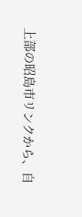上部の昭島市リンクから、自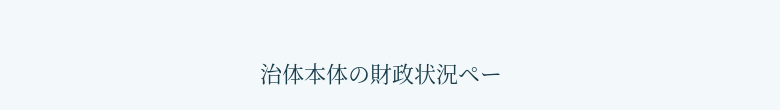治体本体の財政状況ペー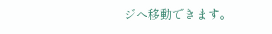ジへ移動できます。